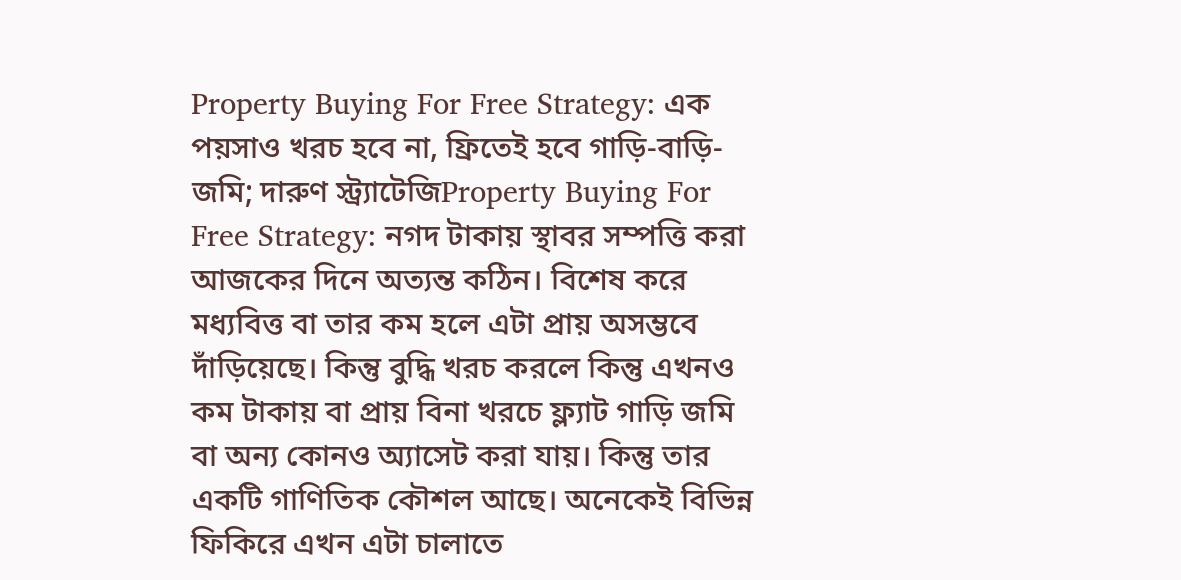Property Buying For Free Strategy: এক পয়সাও খরচ হবে না, ফ্রিতেই হবে গাড়ি-বাড়ি-জমি; দারুণ স্ট্র্যাটেজিProperty Buying For Free Strategy: নগদ টাকায় স্থাবর সম্পত্তি করা আজকের দিনে অত্যন্ত কঠিন। বিশেষ করে মধ্যবিত্ত বা তার কম হলে এটা প্রায় অসম্ভবে দাঁড়িয়েছে। কিন্তু বুদ্ধি খরচ করলে কিন্তু এখনও কম টাকায় বা প্রায় বিনা খরচে ফ্ল্যাট গাড়ি জমি বা অন্য কোনও অ্যাসেট করা যায়। কিন্তু তার একটি গাণিতিক কৌশল আছে। অনেকেই বিভিন্ন ফিকিরে এখন এটা চালাতে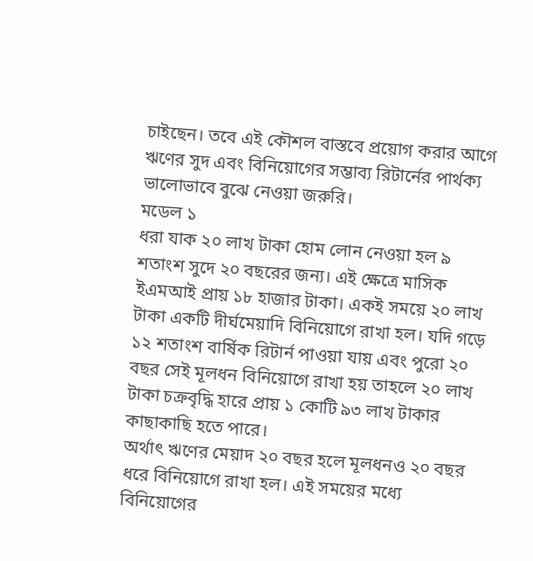চাইছেন। তবে এই কৌশল বাস্তবে প্রয়োগ করার আগে ঋণের সুদ এবং বিনিয়োগের সম্ভাব্য রিটার্নের পার্থক্য ভালোভাবে বুঝে নেওয়া জরুরি।
মডেল ১
ধরা যাক ২০ লাখ টাকা হোম লোন নেওয়া হল ৯ শতাংশ সুদে ২০ বছরের জন্য। এই ক্ষেত্রে মাসিক ইএমআই প্রায় ১৮ হাজার টাকা। একই সময়ে ২০ লাখ টাকা একটি দীর্ঘমেয়াদি বিনিয়োগে রাখা হল। যদি গড়ে ১২ শতাংশ বার্ষিক রিটার্ন পাওয়া যায় এবং পুরো ২০ বছর সেই মূলধন বিনিয়োগে রাখা হয় তাহলে ২০ লাখ টাকা চক্রবৃদ্ধি হারে প্রায় ১ কোটি ৯৩ লাখ টাকার কাছাকাছি হতে পারে।
অর্থাৎ ঋণের মেয়াদ ২০ বছর হলে মূলধনও ২০ বছর ধরে বিনিয়োগে রাখা হল। এই সময়ের মধ্যে বিনিয়োগের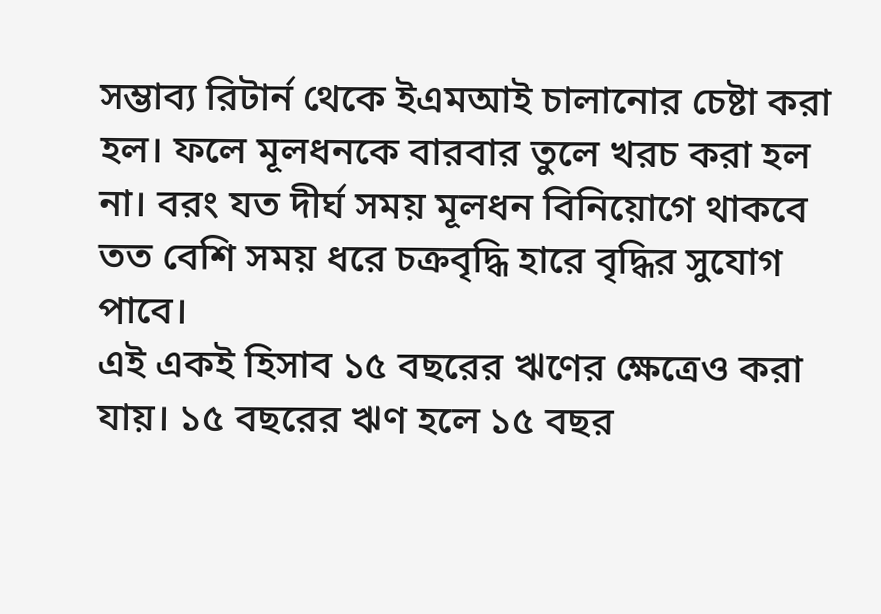সম্ভাব্য রিটার্ন থেকে ইএমআই চালানোর চেষ্টা করা হল। ফলে মূলধনকে বারবার তুলে খরচ করা হল না। বরং যত দীর্ঘ সময় মূলধন বিনিয়োগে থাকবে তত বেশি সময় ধরে চক্রবৃদ্ধি হারে বৃদ্ধির সুযোগ পাবে।
এই একই হিসাব ১৫ বছরের ঋণের ক্ষেত্রেও করা যায়। ১৫ বছরের ঋণ হলে ১৫ বছর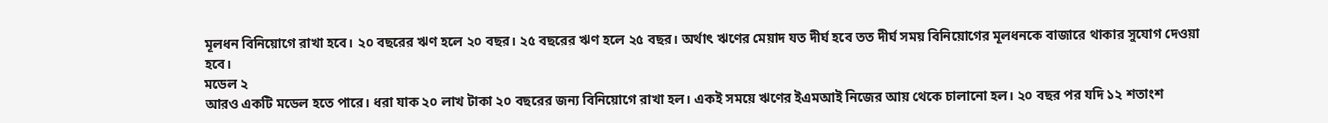মূলধন বিনিয়োগে রাখা হবে। ২০ বছরের ঋণ হলে ২০ বছর। ২৫ বছরের ঋণ হলে ২৫ বছর। অর্থাৎ ঋণের মেয়াদ যত দীর্ঘ হবে তত দীর্ঘ সময় বিনিয়োগের মূলধনকে বাজারে থাকার সুযোগ দেওয়া হবে।
মডেল ২
আরও একটি মডেল হতে পারে। ধরা যাক ২০ লাখ টাকা ২০ বছরের জন্য বিনিয়োগে রাখা হল। একই সময়ে ঋণের ইএমআই নিজের আয় থেকে চালানো হল। ২০ বছর পর যদি ১২ শতাংশ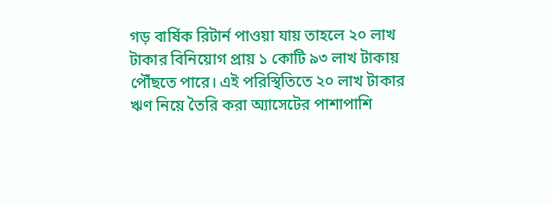গড় বার্ষিক রিটার্ন পাওয়া যায় তাহলে ২০ লাখ টাকার বিনিয়োগ প্রায় ১ কোটি ৯৩ লাখ টাকায় পৌঁছতে পারে। এই পরিস্থিতিতে ২০ লাখ টাকার ঋণ নিয়ে তৈরি করা অ্যাসেটের পাশাপাশি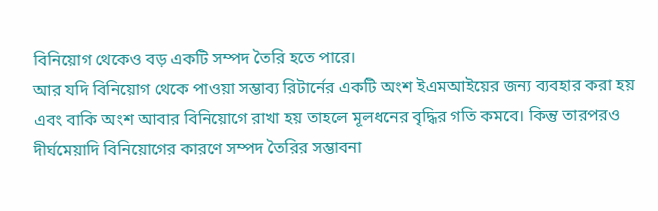বিনিয়োগ থেকেও বড় একটি সম্পদ তৈরি হতে পারে।
আর যদি বিনিয়োগ থেকে পাওয়া সম্ভাব্য রিটার্নের একটি অংশ ইএমআইয়ের জন্য ব্যবহার করা হয় এবং বাকি অংশ আবার বিনিয়োগে রাখা হয় তাহলে মূলধনের বৃদ্ধির গতি কমবে। কিন্তু তারপরও দীর্ঘমেয়াদি বিনিয়োগের কারণে সম্পদ তৈরির সম্ভাবনা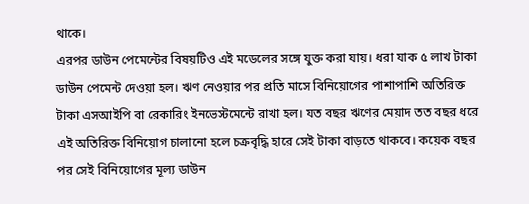থাকে।
এরপর ডাউন পেমেন্টের বিষয়টিও এই মডেলের সঙ্গে যুক্ত করা যায়। ধরা যাক ৫ লাখ টাকা ডাউন পেমেন্ট দেওয়া হল। ঋণ নেওয়ার পর প্রতি মাসে বিনিয়োগের পাশাপাশি অতিরিক্ত টাকা এসআইপি বা রেকারিং ইনভেস্টমেন্টে রাখা হল। যত বছর ঋণের মেয়াদ তত বছর ধরে এই অতিরিক্ত বিনিয়োগ চালানো হলে চক্রবৃদ্ধি হারে সেই টাকা বাড়তে থাকবে। কয়েক বছর পর সেই বিনিয়োগের মূল্য ডাউন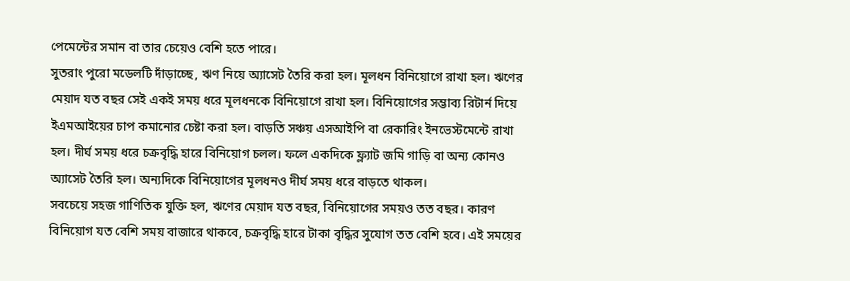পেমেন্টের সমান বা তার চেয়েও বেশি হতে পারে।
সুতরাং পুরো মডেলটি দাঁড়াচ্ছে, ঋণ নিয়ে অ্যাসেট তৈরি করা হল। মূলধন বিনিয়োগে রাখা হল। ঋণের মেয়াদ যত বছর সেই একই সময় ধরে মূলধনকে বিনিয়োগে রাখা হল। বিনিয়োগের সম্ভাব্য রিটার্ন দিয়ে ইএমআইয়ের চাপ কমানোর চেষ্টা করা হল। বাড়তি সঞ্চয় এসআইপি বা রেকারিং ইনভেস্টমেন্টে রাখা হল। দীর্ঘ সময় ধরে চক্রবৃদ্ধি হারে বিনিয়োগ চলল। ফলে একদিকে ফ্ল্যাট জমি গাড়ি বা অন্য কোনও অ্যাসেট তৈরি হল। অন্যদিকে বিনিয়োগের মূলধনও দীর্ঘ সময় ধরে বাড়তে থাকল।
সবচেয়ে সহজ গাণিতিক যুক্তি হল, ঋণের মেয়াদ যত বছর, বিনিয়োগের সময়ও তত বছর। কারণ বিনিয়োগ যত বেশি সময় বাজারে থাকবে, চক্রবৃদ্ধি হারে টাকা বৃদ্ধির সুযোগ তত বেশি হবে। এই সময়ের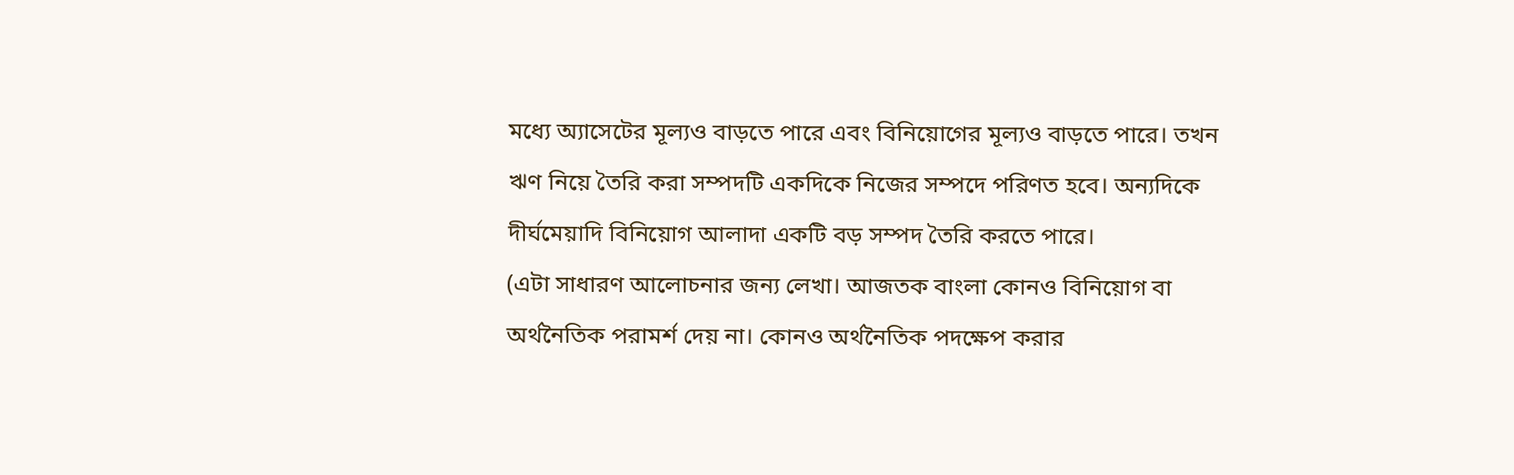মধ্যে অ্যাসেটের মূল্যও বাড়তে পারে এবং বিনিয়োগের মূল্যও বাড়তে পারে। তখন ঋণ নিয়ে তৈরি করা সম্পদটি একদিকে নিজের সম্পদে পরিণত হবে। অন্যদিকে দীর্ঘমেয়াদি বিনিয়োগ আলাদা একটি বড় সম্পদ তৈরি করতে পারে।
(এটা সাধারণ আলোচনার জন্য লেখা। আজতক বাংলা কোনও বিনিয়োগ বা অর্থনৈতিক পরামর্শ দেয় না। কোনও অর্থনৈতিক পদক্ষেপ করার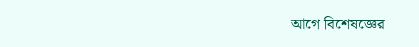আগে বিশেষজ্ঞের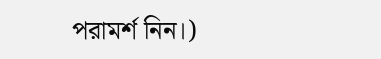পরামর্শ নিন।)